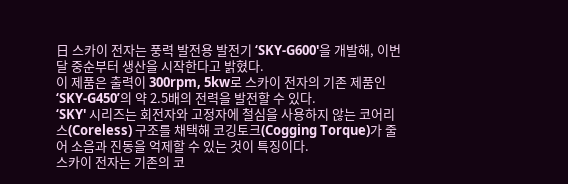日 스카이 전자는 풍력 발전용 발전기 ‘SKY-G600'을 개발해, 이번달 중순부터 생산을 시작한다고 밝혔다.
이 제품은 출력이 300rpm, 5kw로 스카이 전자의 기존 제품인 ‘SKY-G450’의 약 2.5배의 전력을 발전할 수 있다.
‘SKY' 시리즈는 회전자와 고정자에 철심을 사용하지 않는 코어리스(Coreless) 구조를 채택해 코깅토크(Cogging Torque)가 줄어 소음과 진동을 억제할 수 있는 것이 특징이다.
스카이 전자는 기존의 코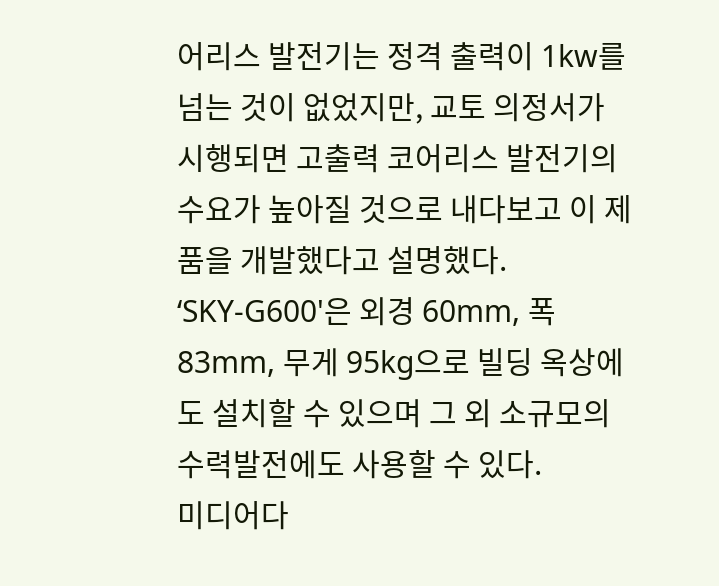어리스 발전기는 정격 출력이 1kw를 넘는 것이 없었지만, 교토 의정서가 시행되면 고출력 코어리스 발전기의 수요가 높아질 것으로 내다보고 이 제품을 개발했다고 설명했다.
‘SKY-G600'은 외경 60mm, 폭 83mm, 무게 95kg으로 빌딩 옥상에도 설치할 수 있으며 그 외 소규모의 수력발전에도 사용할 수 있다.
미디어다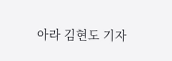아라 김현도 기자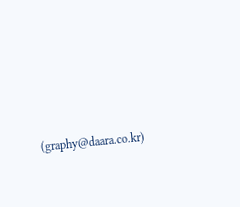(graphy@daara.co.kr)